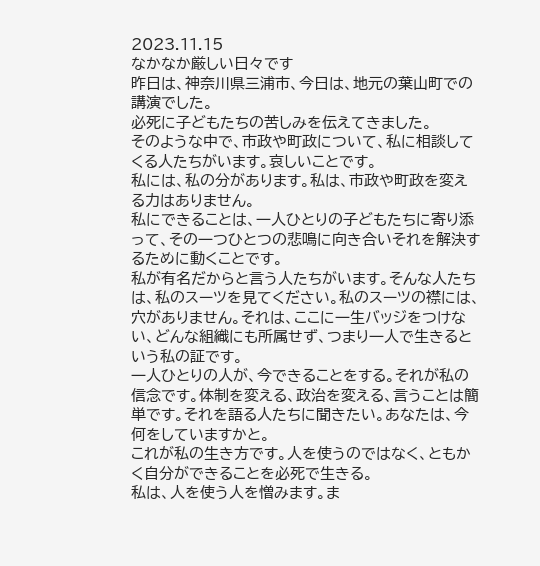2023.11.15
なかなか厳しい日々です
昨日は、神奈川県三浦市、今日は、地元の葉山町での講演でした。
必死に子どもたちの苦しみを伝えてきました。
そのような中で、市政や町政について、私に相談してくる人たちがいます。哀しいことです。
私には、私の分があります。私は、市政や町政を変える力はありません。
私にできることは、一人ひとりの子どもたちに寄り添って、その一つひとつの悲鳴に向き合いそれを解決するために動くことです。
私が有名だからと言う人たちがいます。そんな人たちは、私のスーツを見てください。私のスーツの襟には、穴がありません。それは、ここに一生バッジをつけない、どんな組織にも所属せず、つまり一人で生きるという私の証です。
一人ひとりの人が、今できることをする。それが私の信念です。体制を変える、政治を変える、言うことは簡単です。それを語る人たちに聞きたい。あなたは、今何をしていますかと。
これが私の生き方です。人を使うのではなく、ともかく自分ができることを必死で生きる。
私は、人を使う人を憎みます。ま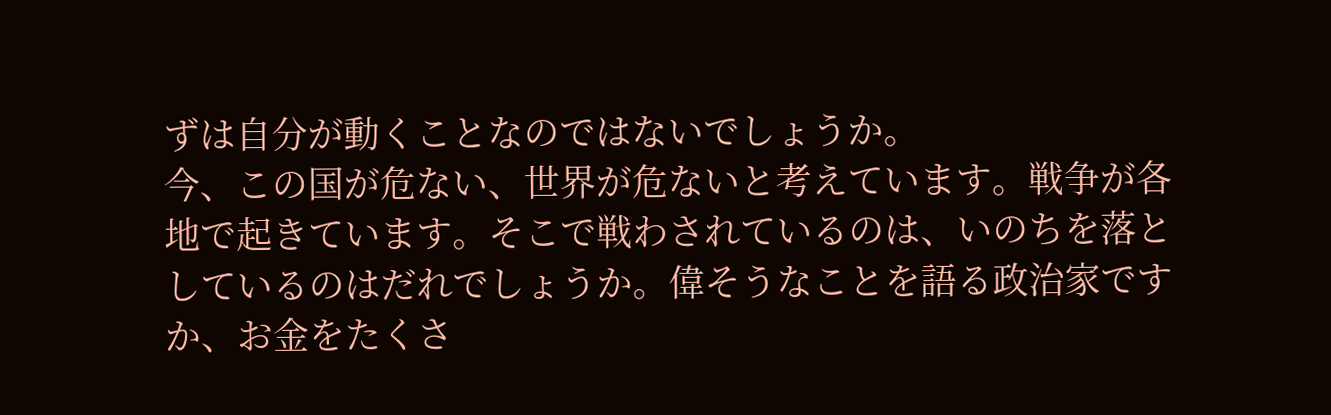ずは自分が動くことなのではないでしょうか。
今、この国が危ない、世界が危ないと考えています。戦争が各地で起きています。そこで戦わされているのは、いのちを落としているのはだれでしょうか。偉そうなことを語る政治家ですか、お金をたくさ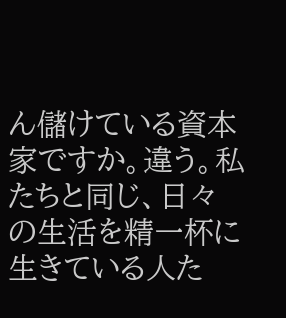ん儲けている資本家ですか。違う。私たちと同じ、日々の生活を精一杯に生きている人た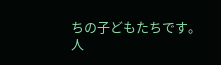ちの子どもたちです。
人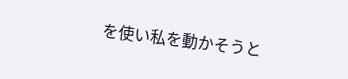を使い私を動かそうと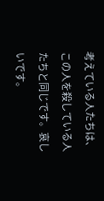考えている人たちは、この人を殺している人たちと同じです。哀しいです。